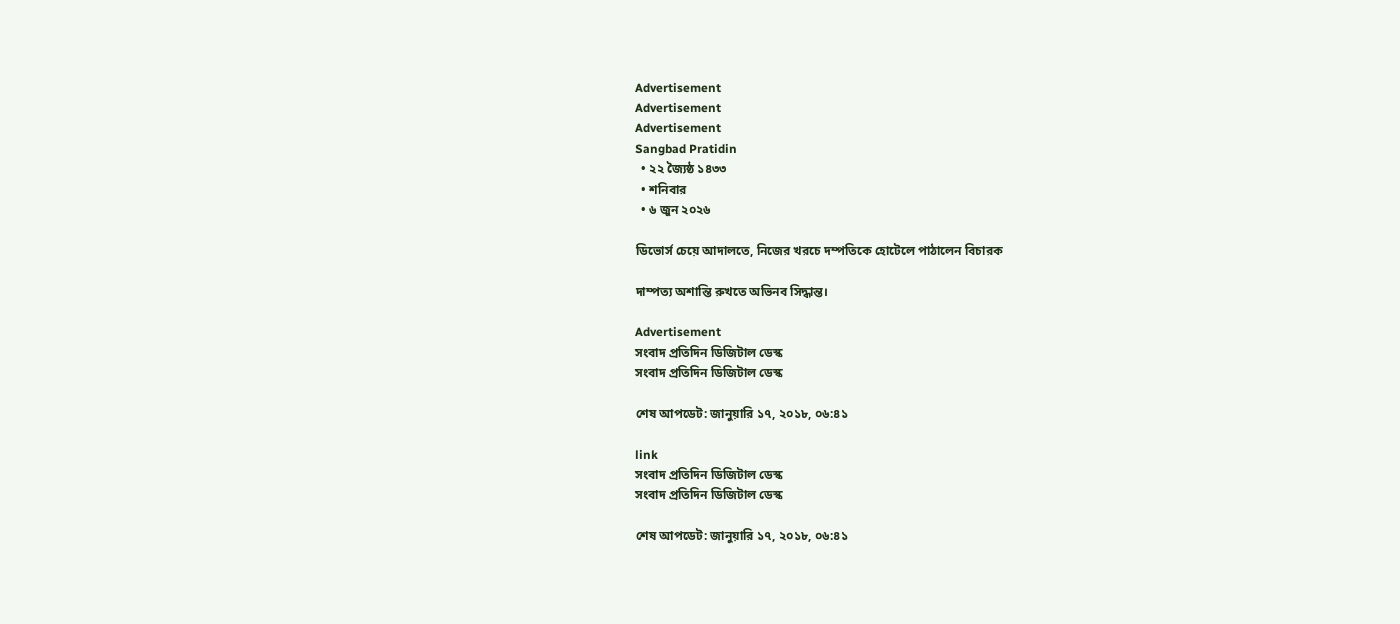Advertisement
Advertisement
Advertisement
Sangbad Pratidin
  • ২২ জ্যৈষ্ঠ ১৪৩৩
  • শনিবার
  • ৬ জুন ২০২৬

ডিভোর্স চেয়ে আদালতে, নিজের খরচে দম্পতিকে হোটেলে পাঠালেন বিচারক

দাম্পত্য অশান্তি রুখতে অভিনব সিদ্ধান্ত।

Advertisement
সংবাদ প্রতিদিন ডিজিটাল ডেস্ক
সংবাদ প্রতিদিন ডিজিটাল ডেস্ক

শেষ আপডেট: জানুয়ারি ১৭, ২০১৮, ০৬:৪১

link
সংবাদ প্রতিদিন ডিজিটাল ডেস্ক
সংবাদ প্রতিদিন ডিজিটাল ডেস্ক

শেষ আপডেট: জানুয়ারি ১৭, ২০১৮, ০৬:৪১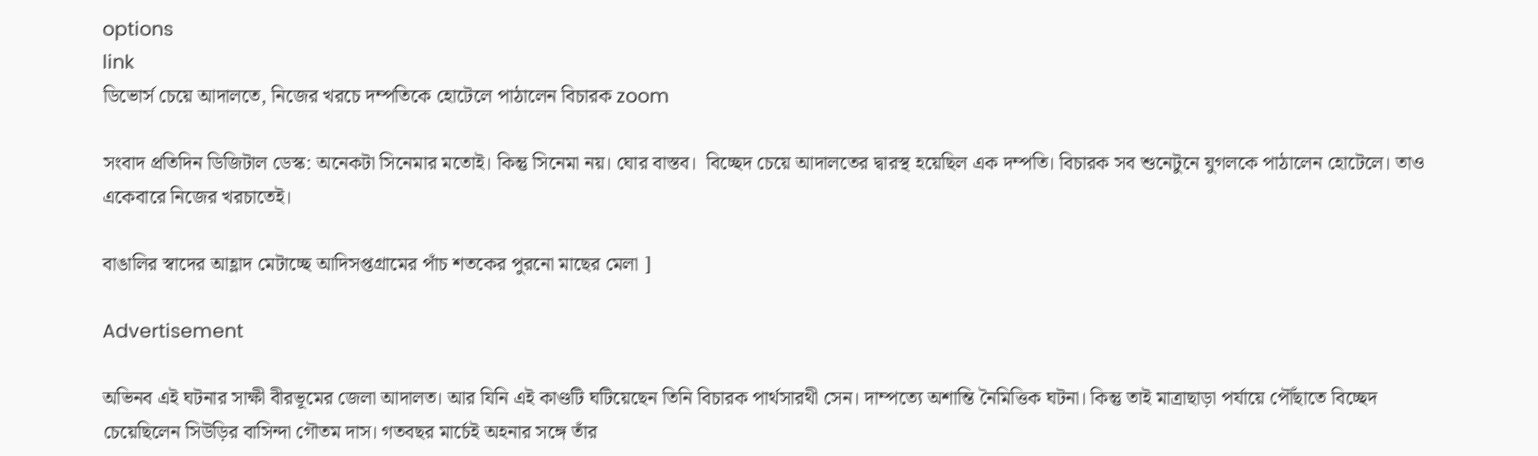options
link
ডিভোর্স চেয়ে আদালতে, নিজের খরচে দম্পতিকে হোটেলে পাঠালেন বিচারক zoom

সংবাদ প্রতিদিন ডিজিটাল ডেস্ক: অনেকটা সিনেমার মতোই। কিন্তু সিনেমা নয়। ঘোর বাস্তব।  বিচ্ছেদ চেয়ে আদালতের দ্বারস্থ হয়েছিল এক দম্পতি। বিচারক সব শুনেটুনে যুগলকে পাঠালেন হোটেলে। তাও একেবারে নিজের খরচাতেই।

বাঙালির স্বাদের আহ্লাদ মেটাচ্ছে আদিসপ্তগ্রামের পাঁচ শতকের পুরনো মাছের মেলা ]

Advertisement

অভিনব এই ঘটনার সাক্ষী বীরভূমের জেলা আদালত। আর যিনি এই কাণ্ডটি ঘটিয়েছেন তিনি বিচারক পার্থসারথী সেন। দাম্পত্যে অশান্তি নৈমিত্তিক ঘটনা। কিন্তু তাই মাত্রাছাড়া পর্যায়ে পৌঁছাতে বিচ্ছেদ চেয়েছিলেন সিউড়ির বাসিন্দা গৌতম দাস। গতবছর মার্চেই অহনার সঙ্গে তাঁর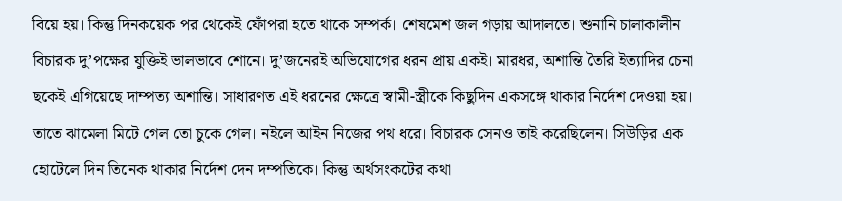বিয়ে হয়। কিন্তু দিনকয়েক পর থেকেই ফোঁপরা হতে থাকে সম্পর্ক। শেষমেশ জল গড়ায় আদালতে। শুনানি চালাকালীন বিচারক দু’পক্ষের যুক্তিই ভালভাবে শোনে। দু’জনেরই অভিযোগের ধরন প্রায় একই। মারধর, অশান্তি তৈরি ইত্যাদির চেনা ছকেই এগিয়েছে দাম্পত্য অশান্তি। সাধারণত এই ধরনের ক্ষেত্রে স্বামী-স্ত্রীকে কিছুদিন একসঙ্গে থাকার নির্দেশ দেওয়া হয়। তাতে ঝামেলা মিটে গেল তো চুকে গেল। নইলে আইন নিজের পথ ধরে। বিচারক সেনও তাই করেছিলেন। সিউড়ির এক হোটেলে দিন তিনেক থাকার নির্দেশ দেন দম্পতিকে। কিন্তু অর্থসংকটের কথা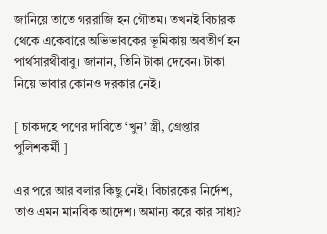জানিয়ে তাতে গররাজি হন গৌতম। তখনই বিচারক থেকে একেবারে অভিভাবকের ভূমিকায় অবতীর্ণ হন পার্থসারথীবাবু। জানান, তিনি টাকা দেবেন। টাকা নিয়ে ভাবার কোনও দরকার নেই।

[ চাকদহে পণের দাবিতে ‘খুন’ স্ত্রী, গ্রেপ্তার পুলিশকর্মী ]

এর পরে আর বলার কিছু নেই। বিচারকের নির্দেশ, তাও এমন মানবিক আদেশ। অমান্য করে কার সাধ্য?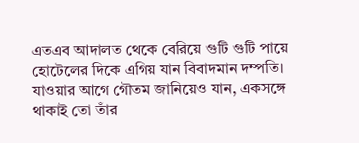এতএব আদালত থেকে বেরিয়ে গুটি গুটি পায়ে হোটেলের দিকে এগিয় যান বিবাদমান দম্পতি। যাওয়ার আগে গৌতম জানিয়েও যান, একসঙ্গে থাকাই তো তাঁর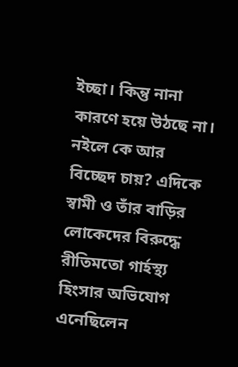ইচ্ছা। কিন্তু নানা কারণে হয়ে উঠছে না। নইলে কে আর বিচ্ছেদ চায়? এদিকে স্বামী ও তাঁর বাড়ির লোকেদের বিরুদ্ধে রীতিমতো গার্হস্থ্য হিংসার অভিযোগ এনেছিলেন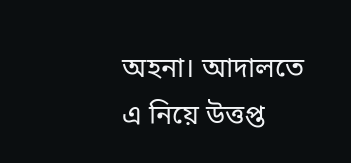অহনা। আদালতে এ নিয়ে উত্তপ্ত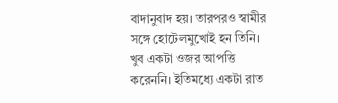বাদানুবাদ হয়। তারপরও স্বামীর সঙ্গে হোটেলমুখোই হন তিনি। খুব একটা ওজর আপত্তি করেননি। ইতিমধ্যে একটা রাত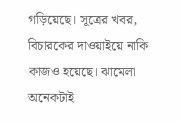গড়িয়েছে। সূত্রের খবর, বিচারকের দাওয়াইয়ে নাকি কাজও হয়েছে। ঝামেলা অনেকটাই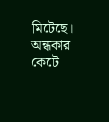মিটেছে। অন্ধকার কেটে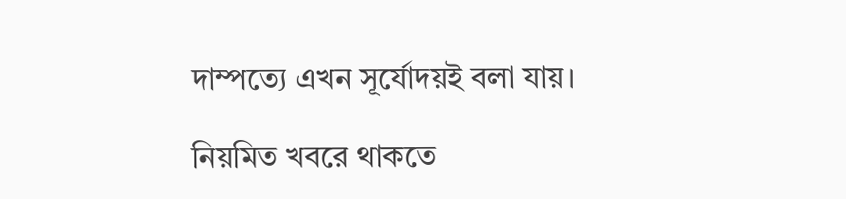দাম্পত্যে এখন সূর্যোদয়ই বলা যায়।

নিয়মিত খবরে থাকতে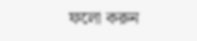ফলো করুন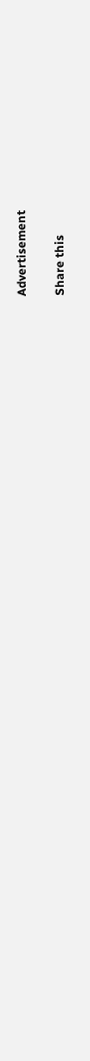Advertisement

Share this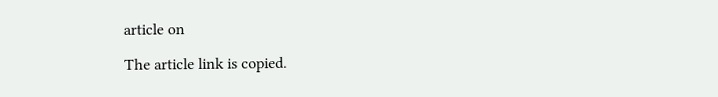article on

The article link is copied.